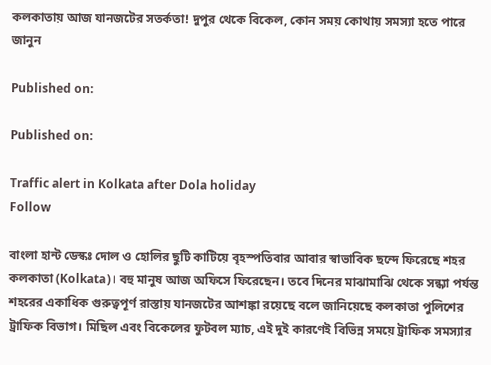কলকাতায় আজ যানজটের সতর্কতা! দুপুর থেকে বিকেল, কোন সময় কোথায় সমস্যা হতে পারে জানুন

Published on:

Published on:

Traffic alert in Kolkata after Dola holiday
Follow

বাংলা হান্ট ডেস্কঃ দোল ও হোলির ছুটি কাটিয়ে বৃহস্পতিবার আবার স্বাভাবিক ছন্দে ফিরেছে শহর কলকাতা (Kolkata)। বহু মানুষ আজ অফিসে ফিরেছেন। তবে দিনের মাঝামাঝি থেকে সন্ধ্যা পর্যন্ত শহরের একাধিক গুরুত্বপূর্ণ রাস্তায় যানজটের আশঙ্কা রয়েছে বলে জানিয়েছে কলকাতা পুলিশের ট্রাফিক বিভাগ। মিছিল এবং বিকেলের ফুটবল ম্যাচ, এই দুই কারণেই বিভিন্ন সময়ে ট্রাফিক সমস্যার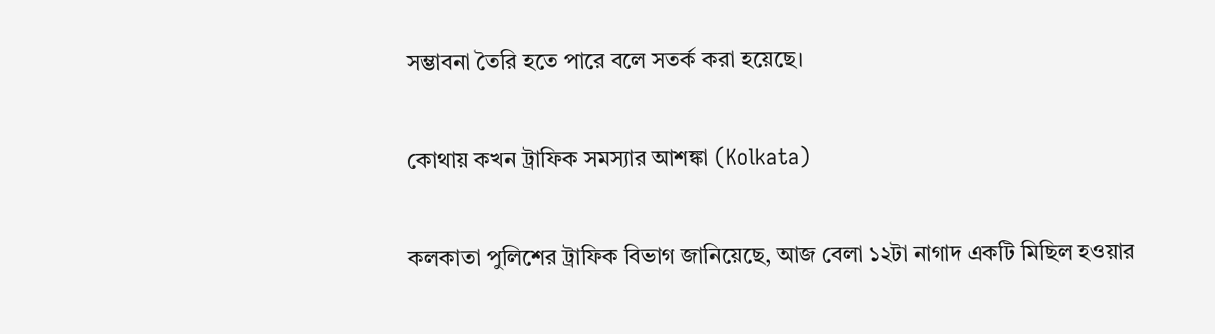সম্ভাবনা তৈরি হতে পারে বলে সতর্ক করা হয়েছে।

কোথায় কখন ট্রাফিক সমস্যার আশঙ্কা (Kolkata)

কলকাতা পুলিশের ট্রাফিক বিভাগ জানিয়েছে, আজ বেলা ১২টা নাগাদ একটি মিছিল হওয়ার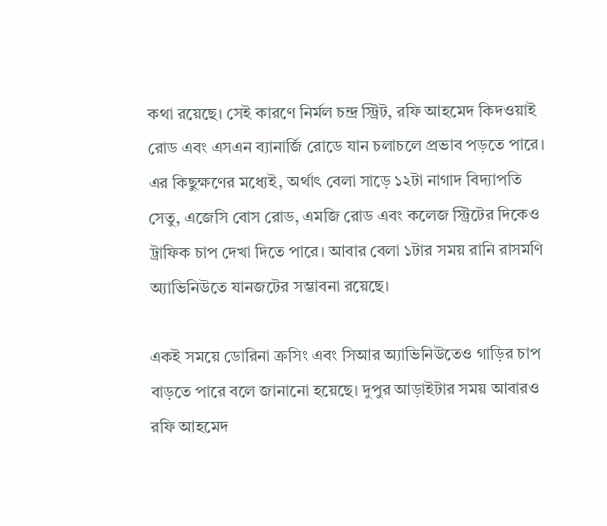কথা রয়েছে। সেই কারণে নির্মল চন্দ্র স্ট্রিট, রফি আহমেদ কিদওয়াই রোড এবং এসএন ব্যানার্জি রোডে যান চলাচলে প্রভাব পড়তে পারে। এর কিছুক্ষণের মধ্যেই, অর্থাৎ বেলা সাড়ে ১২টা নাগাদ বিদ্যাপতি সেতু, এজেসি বোস রোড, এমজি রোড এবং কলেজ স্ট্রিটের দিকেও ট্রাফিক চাপ দেখা দিতে পারে। আবার বেলা ১টার সময় রানি রাসমণি অ্যাভিনিউতে যানজটের সম্ভাবনা রয়েছে।

একই সময়ে ডোরিনা ক্রসিং এবং সিআর অ্যাভিনিউতেও গাড়ির চাপ বাড়তে পারে বলে জানানো হয়েছে। দুপুর আড়াইটার সময় আবারও রফি আহমেদ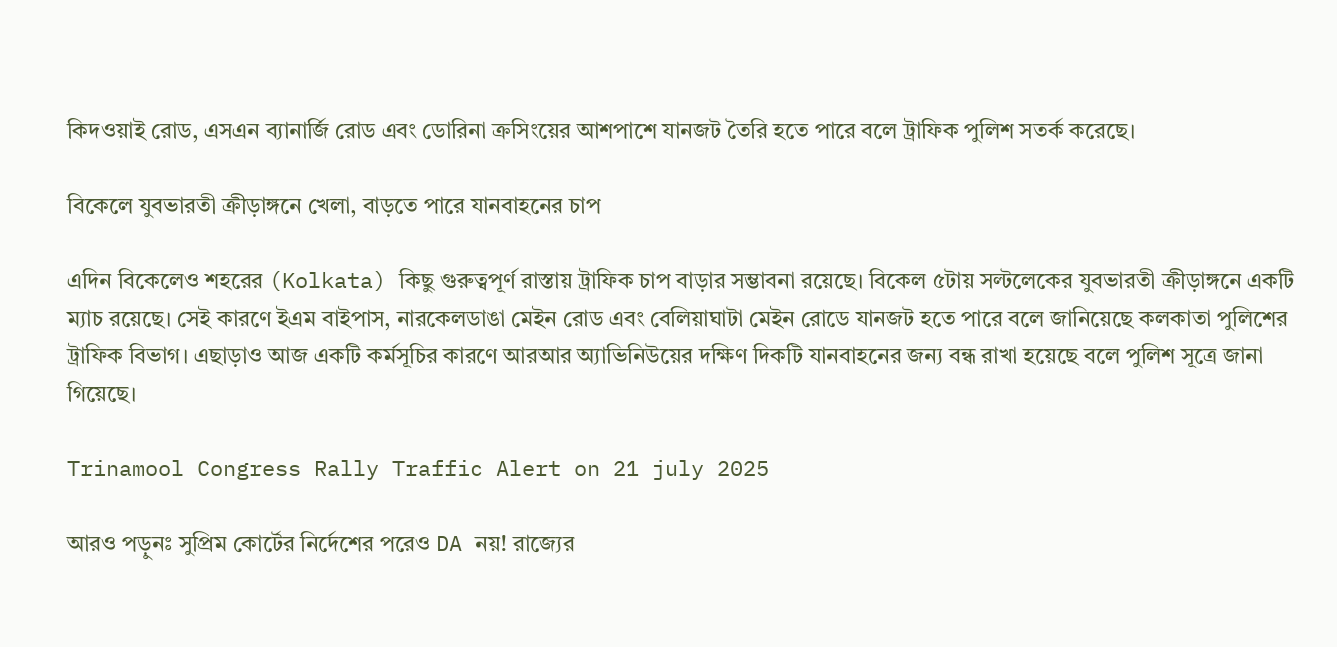কিদওয়াই রোড, এসএন ব্যানার্জি রোড এবং ডোরিনা ক্রসিংয়ের আশপাশে যানজট তৈরি হতে পারে বলে ট্রাফিক পুলিশ সতর্ক করেছে।

বিকেলে যুবভারতী ক্রীড়াঙ্গনে খেলা, বাড়তে পারে যানবাহনের চাপ

এদিন বিকেলেও শহরের (Kolkata) কিছু গুরুত্বপূর্ণ রাস্তায় ট্রাফিক চাপ বাড়ার সম্ভাবনা রয়েছে। বিকেল ৫টায় সল্টলেকের যুবভারতী ক্রীড়াঙ্গনে একটি ম্যাচ রয়েছে। সেই কারণে ইএম বাইপাস, নারকেলডাঙা মেইন রোড এবং বেলিয়াঘাটা মেইন রোডে যানজট হতে পারে বলে জানিয়েছে কলকাতা পুলিশের ট্রাফিক বিভাগ। এছাড়াও আজ একটি কর্মসূচির কারণে আরআর অ্যাভিনিউয়ের দক্ষিণ দিকটি যানবাহনের জন্য বন্ধ রাখা হয়েছে বলে পুলিশ সূত্রে জানা গিয়েছে।

Trinamool Congress Rally Traffic Alert on 21 july 2025

আরও পড়ুনঃ সুপ্রিম কোর্টের নির্দেশের পরেও DA নয়! রাজ্যের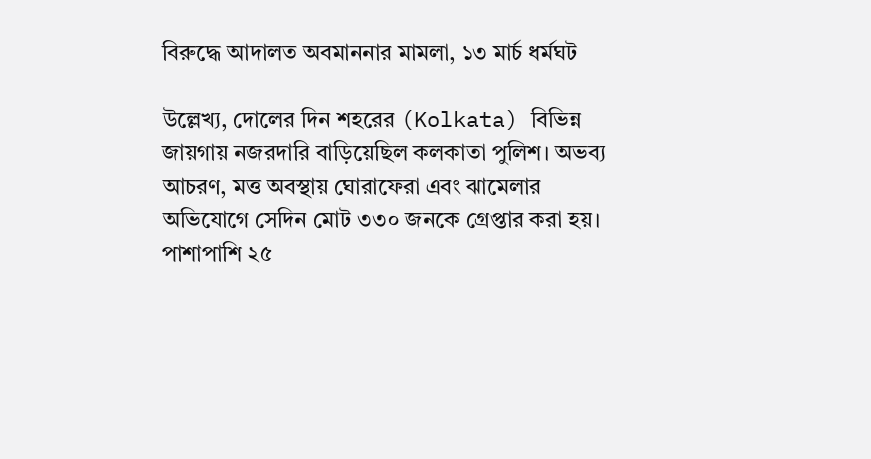বিরুদ্ধে আদালত অবমাননার মামলা, ১৩ মার্চ ধর্মঘট

উল্লেখ্য, দোলের দিন শহরের (Kolkata) বিভিন্ন জায়গায় নজরদারি বাড়িয়েছিল কলকাতা পুলিশ। অভব্য আচরণ, মত্ত অবস্থায় ঘোরাফেরা এবং ঝামেলার অভিযোগে সেদিন মোট ৩৩০ জনকে গ্রেপ্তার করা হয়। পাশাপাশি ২৫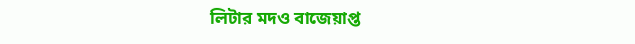লিটার মদও বাজেয়াপ্ত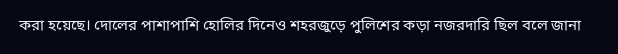করা হয়েছে। দোলের পাশাপাশি হোলির দিনেও শহরজুড়ে পুলিশের কড়া নজরদারি ছিল বলে জানা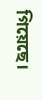গিয়েছে।